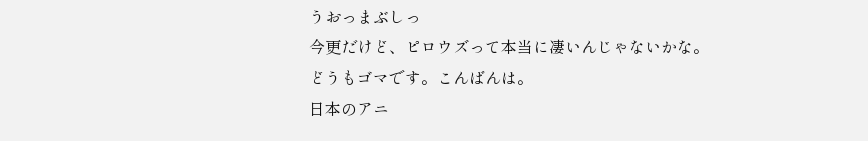うおっまぶしっ
今更だけど、ピロウズって本当に凄いんじゃないかな。
どうもゴマです。こんばんは。
日本のアニ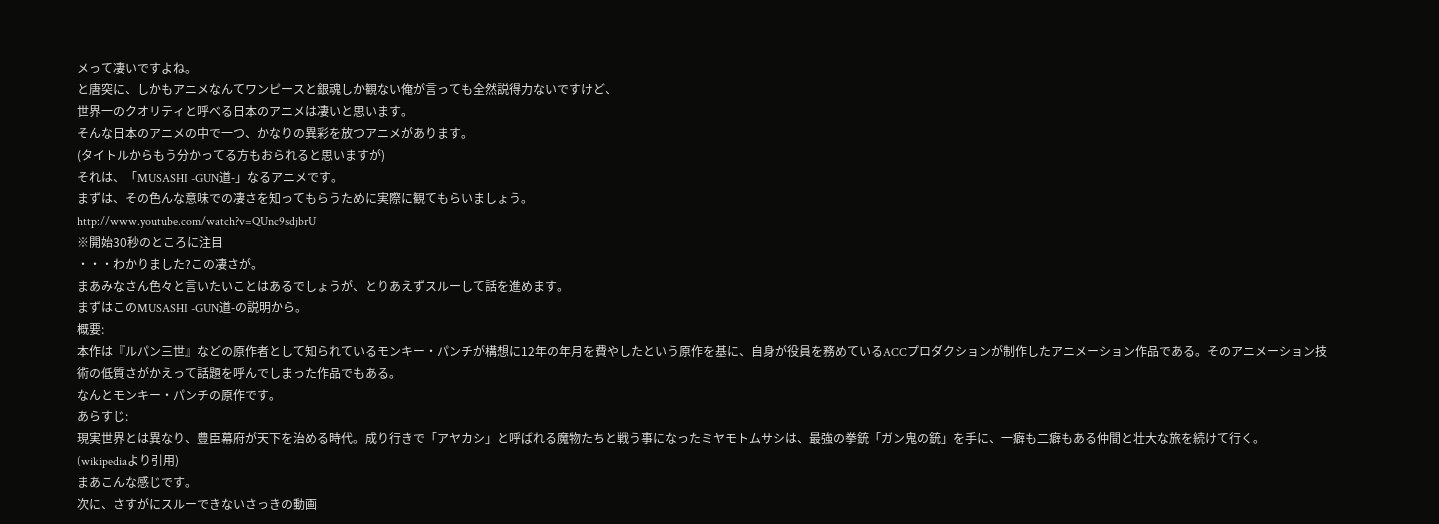メって凄いですよね。
と唐突に、しかもアニメなんてワンピースと銀魂しか観ない俺が言っても全然説得力ないですけど、
世界一のクオリティと呼べる日本のアニメは凄いと思います。
そんな日本のアニメの中で一つ、かなりの異彩を放つアニメがあります。
(タイトルからもう分かってる方もおられると思いますが)
それは、「MUSASHI -GUN道-」なるアニメです。
まずは、その色んな意味での凄さを知ってもらうために実際に観てもらいましょう。
http://www.youtube.com/watch?v=QUnc9sdjbrU
※開始30秒のところに注目
・・・わかりました?この凄さが。
まあみなさん色々と言いたいことはあるでしょうが、とりあえずスルーして話を進めます。
まずはこのMUSASHI -GUN道-の説明から。
概要:
本作は『ルパン三世』などの原作者として知られているモンキー・パンチが構想に12年の年月を費やしたという原作を基に、自身が役員を務めているACCプロダクションが制作したアニメーション作品である。そのアニメーション技術の低質さがかえって話題を呼んでしまった作品でもある。
なんとモンキー・パンチの原作です。
あらすじ:
現実世界とは異なり、豊臣幕府が天下を治める時代。成り行きで「アヤカシ」と呼ばれる魔物たちと戦う事になったミヤモトムサシは、最強の拳銃「ガン鬼の銃」を手に、一癖も二癖もある仲間と壮大な旅を続けて行く。
(wikipediaより引用)
まあこんな感じです。
次に、さすがにスルーできないさっきの動画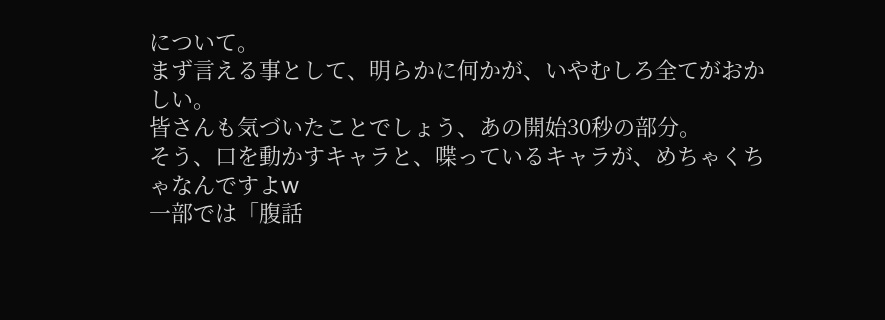について。
まず言える事として、明らかに何かが、いやむしろ全てがおかしい。
皆さんも気づいたことでしょう、あの開始30秒の部分。
そう、口を動かすキャラと、喋っているキャラが、めちゃくちゃなんですよw
一部では「腹話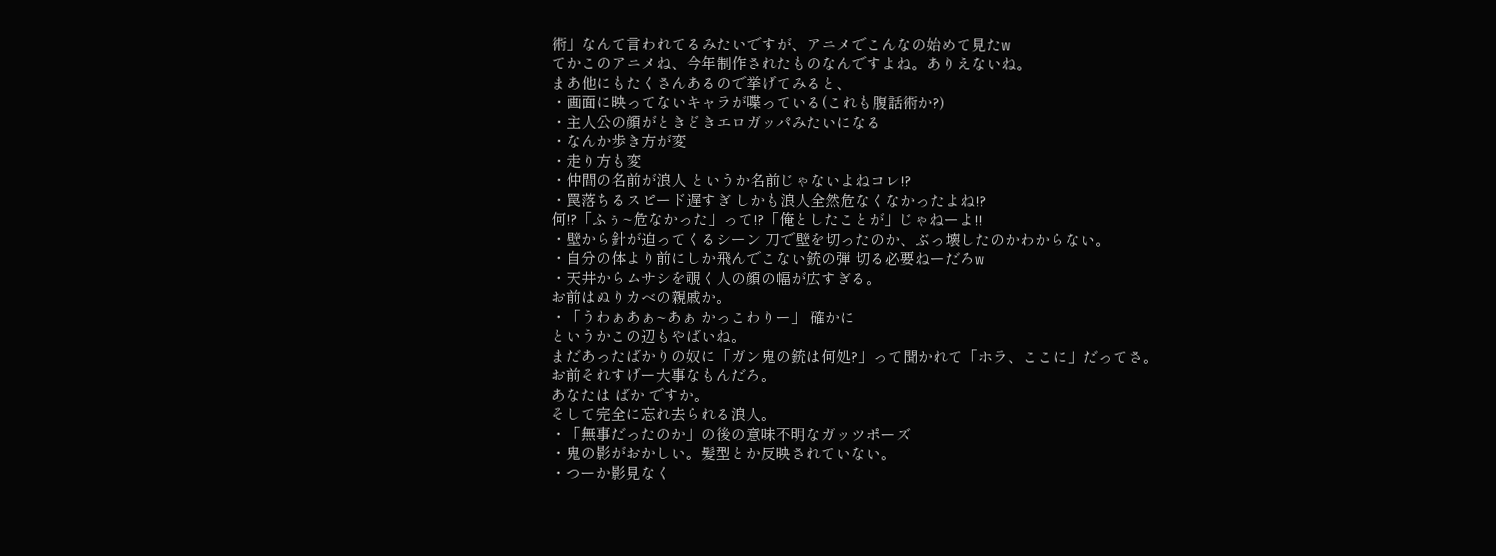術」なんて言われてるみたいですが、アニメでこんなの始めて見たw
てかこのアニメね、今年制作されたものなんですよね。ありえないね。
まあ他にもたくさんあるので挙げてみると、
・画面に映ってないキャラが喋っている(これも腹話術か?)
・主人公の顔がときどきエロガッパみたいになる
・なんか歩き方が変
・走り方も変
・仲間の名前が浪人 というか名前じゃないよねコレ!?
・罠落ちるスピード遅すぎ しかも浪人全然危なくなかったよね!?
何!?「ふぅ~危なかった」って!?「俺としたことが」じゃねーよ!!
・壁から針が迫ってくるシーン 刀で壁を切ったのか、ぶっ壊したのかわからない。
・自分の体より前にしか飛んでこない銃の弾 切る必要ねーだろw
・天井からムサシを覗く人の顔の幅が広すぎる。
お前はぬりカベの親戚か。
・「うわぁあぁ~あぁ かっこわりー」 確かに
というかこの辺もやばいね。
まだあったばかりの奴に「ガン鬼の銃は何処?」って聞かれて「ホラ、ここに」だってさ。
お前それすげー大事なもんだろ。
あなたは ばか ですか。
そして完全に忘れ去られる浪人。
・「無事だったのか」の後の意味不明なガッツポーズ
・鬼の影がおかしい。髪型とか反映されていない。
・つーか影見なく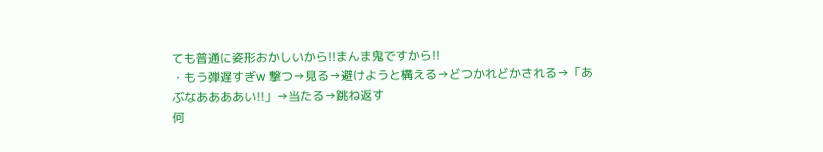ても普通に姿形おかしいから!!まんま鬼ですから!!
・もう弾遅すぎw 撃つ→見る→避けようと構える→どつかれどかされる→「あぶなああああい!!」→当たる→跳ね返す
何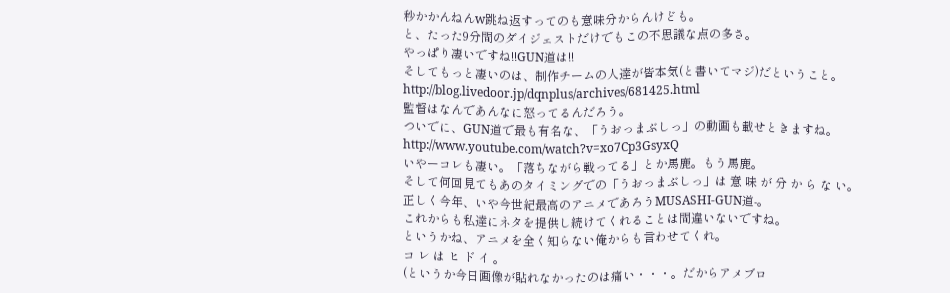秒かかんねんw跳ね返すってのも意味分からんけども。
と、たった9分間のダイジェストだけでもこの不思議な点の多さ。
やっぱり凄いですね!!GUN道は!!
そしてもっと凄いのは、制作チームの人達が皆本気(と書いてマジ)だということ。
http://blog.livedoor.jp/dqnplus/archives/681425.html
監督はなんであんなに怒ってるんだろう。
ついでに、GUN道で最も有名な、「うおっまぶしっ」の動画も載せときますね。
http://www.youtube.com/watch?v=xo7Cp3GsyxQ
いやーコレも凄い。「落ちながら戦ってる」とか馬鹿。もう馬鹿。
そして何回見てもあのタイミングでの「うおっまぶしっ」は 意 味 が 分 か ら な い。
正しく今年、いや今世紀最高のアニメであろうMUSASHI-GUN道-。
これからも私達にネタを提供し続けてくれることは間違いないですね。
というかね、アニメを全く知らない俺からも言わせてくれ。
コ レ は ヒ ド イ 。
(というか今日画像が貼れなかったのは痛い・・・。だからアメブロ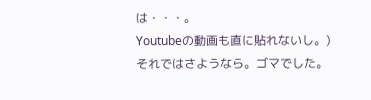は・・・。
Youtubeの動画も直に貼れないし。)
それではさようなら。ゴマでした。